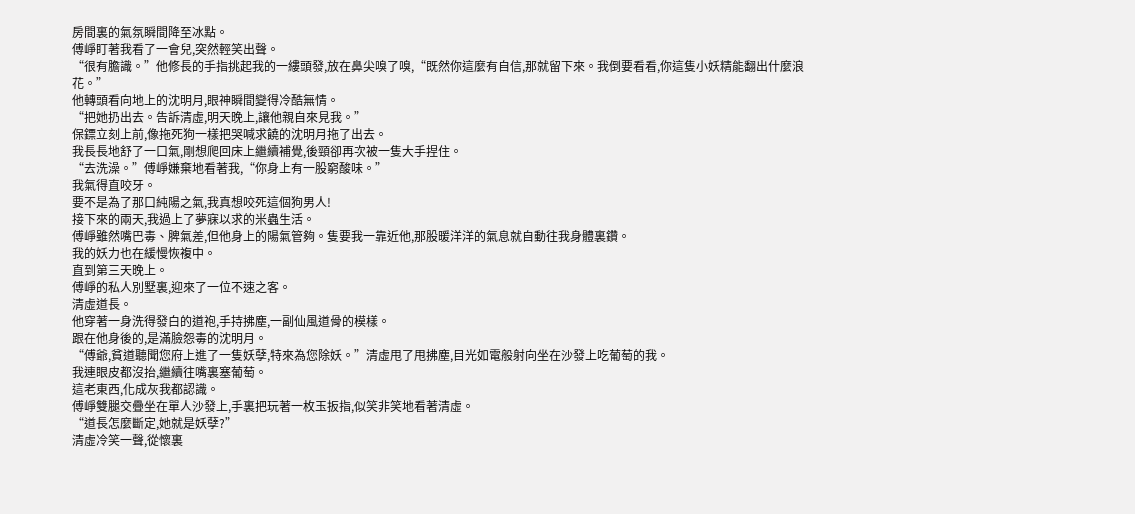房間裏的氣氛瞬間降至冰點。
傅崢盯著我看了一會兒,突然輕笑出聲。
“很有膽識。”他修長的手指挑起我的一縷頭發,放在鼻尖嗅了嗅,“既然你這麼有自信,那就留下來。我倒要看看,你這隻小妖精能翻出什麼浪花。”
他轉頭看向地上的沈明月,眼神瞬間變得冷酷無情。
“把她扔出去。告訴清虛,明天晚上,讓他親自來見我。”
保鏢立刻上前,像拖死狗一樣把哭喊求饒的沈明月拖了出去。
我長長地舒了一口氣,剛想爬回床上繼續補覺,後頸卻再次被一隻大手捏住。
“去洗澡。”傅崢嫌棄地看著我,“你身上有一股窮酸味。”
我氣得直咬牙。
要不是為了那口純陽之氣,我真想咬死這個狗男人!
接下來的兩天,我過上了夢寐以求的米蟲生活。
傅崢雖然嘴巴毒、脾氣差,但他身上的陽氣管夠。隻要我一靠近他,那股暖洋洋的氣息就自動往我身體裏鑽。
我的妖力也在緩慢恢複中。
直到第三天晚上。
傅崢的私人別墅裏,迎來了一位不速之客。
清虛道長。
他穿著一身洗得發白的道袍,手持拂塵,一副仙風道骨的模樣。
跟在他身後的,是滿臉怨毒的沈明月。
“傅爺,貧道聽聞您府上進了一隻妖孽,特來為您除妖。”清虛甩了甩拂塵,目光如電般射向坐在沙發上吃葡萄的我。
我連眼皮都沒抬,繼續往嘴裏塞葡萄。
這老東西,化成灰我都認識。
傅崢雙腿交疊坐在單人沙發上,手裏把玩著一枚玉扳指,似笑非笑地看著清虛。
“道長怎麼斷定,她就是妖孽?”
清虛冷笑一聲,從懷裏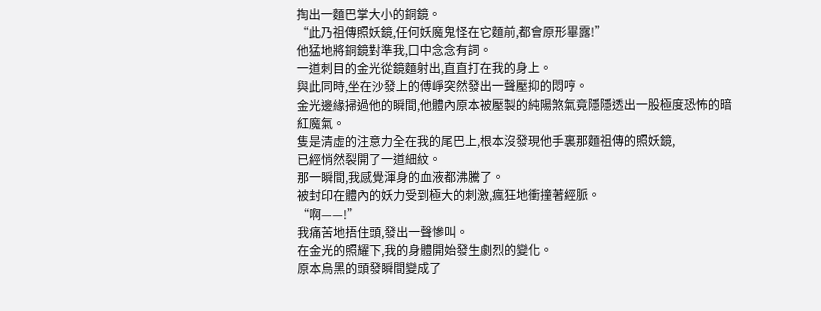掏出一麵巴掌大小的銅鏡。
“此乃祖傳照妖鏡,任何妖魔鬼怪在它麵前,都會原形畢露!”
他猛地將銅鏡對準我,口中念念有詞。
一道刺目的金光從鏡麵射出,直直打在我的身上。
與此同時,坐在沙發上的傅崢突然發出一聲壓抑的悶哼。
金光邊緣掃過他的瞬間,他體內原本被壓製的純陽煞氣竟隱隱透出一股極度恐怖的暗紅魔氣。
隻是清虛的注意力全在我的尾巴上,根本沒發現他手裏那麵祖傳的照妖鏡,
已經悄然裂開了一道細紋。
那一瞬間,我感覺渾身的血液都沸騰了。
被封印在體內的妖力受到極大的刺激,瘋狂地衝撞著經脈。
“啊——!”
我痛苦地捂住頭,發出一聲慘叫。
在金光的照耀下,我的身體開始發生劇烈的變化。
原本烏黑的頭發瞬間變成了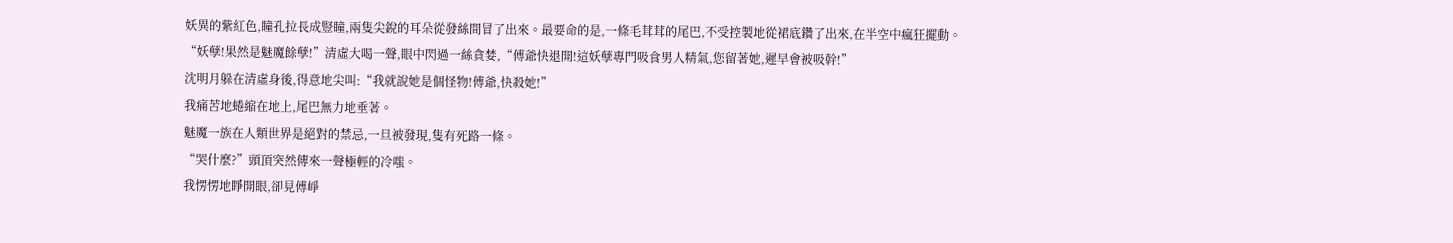妖異的紫紅色,瞳孔拉長成豎瞳,兩隻尖銳的耳朵從發絲間冒了出來。最要命的是,一條毛茸茸的尾巴,不受控製地從裙底鑽了出來,在半空中瘋狂擺動。
“妖孽!果然是魅魔餘孽!”清虛大喝一聲,眼中閃過一絲貪婪,“傅爺快退開!這妖孽專門吸食男人精氣,您留著她,遲早會被吸幹!”
沈明月躲在清虛身後,得意地尖叫:“我就說她是個怪物!傅爺,快殺她!”
我痛苦地蜷縮在地上,尾巴無力地垂著。
魅魔一族在人類世界是絕對的禁忌,一旦被發現,隻有死路一條。
“哭什麼?”頭頂突然傳來一聲極輕的冷嗤。
我愣愣地睜開眼,卻見傅崢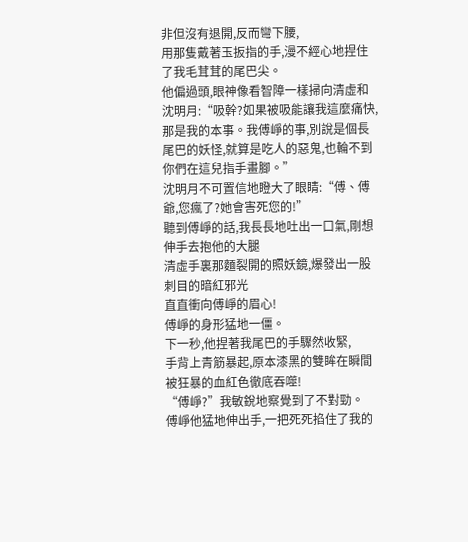非但沒有退開,反而彎下腰,
用那隻戴著玉扳指的手,漫不經心地捏住了我毛茸茸的尾巴尖。
他偏過頭,眼神像看智障一樣掃向清虛和沈明月:“吸幹?如果被吸能讓我這麼痛快,那是我的本事。我傅崢的事,別說是個長尾巴的妖怪,就算是吃人的惡鬼,也輪不到你們在這兒指手畫腳。”
沈明月不可置信地瞪大了眼睛:“傅、傅爺,您瘋了?她會害死您的!”
聽到傅崢的話,我長長地吐出一口氣,剛想伸手去抱他的大腿
清虛手裏那麵裂開的照妖鏡,爆發出一股刺目的暗紅邪光
直直衝向傅崢的眉心!
傅崢的身形猛地一僵。
下一秒,他捏著我尾巴的手驟然收緊,
手背上青筋暴起,原本漆黑的雙眸在瞬間被狂暴的血紅色徹底吞噬!
“傅崢?”我敏銳地察覺到了不對勁。
傅崢他猛地伸出手,一把死死掐住了我的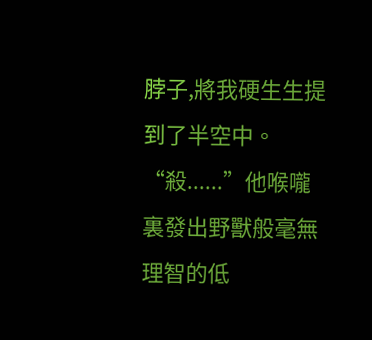脖子,將我硬生生提到了半空中。
“殺......”他喉嚨裏發出野獸般毫無理智的低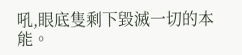吼,眼底隻剩下毀滅一切的本能。